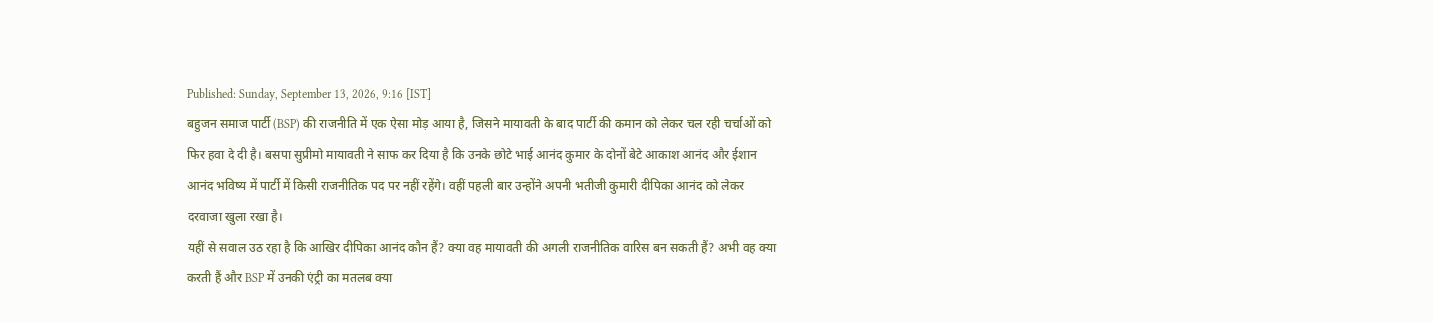Published: Sunday, September 13, 2026, 9:16 [IST]
बहुजन समाज पार्टी (BSP) की राजनीति में एक ऐसा मोड़ आया है, जिसने मायावती के बाद पार्टी की कमान को लेकर चल रही चर्चाओं को फिर हवा दे दी है। बसपा सुप्रीमो मायावती ने साफ कर दिया है कि उनके छोटे भाई आनंद कुमार के दोनों बेटे आकाश आनंद और ईशान आनंद भविष्य में पार्टी में किसी राजनीतिक पद पर नहीं रहेंगे। वहीं पहली बार उन्होंने अपनी भतीजी कुमारी दीपिका आनंद को लेकर दरवाजा खुला रखा है।
यहीं से सवाल उठ रहा है कि आखिर दीपिका आनंद कौन हैं? क्या वह मायावती की अगली राजनीतिक वारिस बन सकती हैं? अभी वह क्या करती हैं और BSP में उनकी एंट्री का मतलब क्या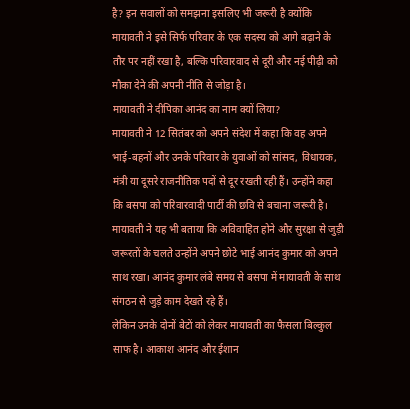है? इन सवालों को समझना इसलिए भी जरूरी है क्योंकि मायावती ने इसे सिर्फ परिवार के एक सदस्य को आगे बढ़ाने के तौर पर नहीं रखा है, बल्कि परिवारवाद से दूरी और नई पीढ़ी को मौका देने की अपनी नीति से जोड़ा है।
मायावती ने दीपिका आनंद का नाम क्यों लिया?
मायावती ने 12 सितंबर को अपने संदेश में कहा कि वह अपने भाई-बहनों और उनके परिवार के युवाओं को सांसद, विधायक, मंत्री या दूसरे राजनीतिक पदों से दूर रखती रही हैं। उन्होंने कहा कि बसपा को परिवारवादी पार्टी की छवि से बचाना जरूरी है।
मायावती ने यह भी बताया कि अविवाहित होने और सुरक्षा से जुड़ी जरूरतों के चलते उन्होंने अपने छोटे भाई आनंद कुमार को अपने साथ रखा। आनंद कुमार लंबे समय से बसपा में मायावती के साथ संगठन से जुड़े काम देखते रहे हैं।
लेकिन उनके दोनों बेटों को लेकर मायावती का फैसला बिल्कुल साफ है। आकाश आनंद और ईशान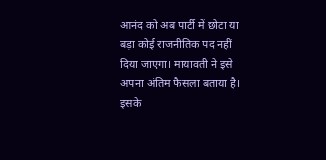आनंद को अब पार्टी में छोटा या बड़ा कोई राजनीतिक पद नहीं दिया जाएगा। मायावती ने इसे अपना अंतिम फैसला बताया है।
इसके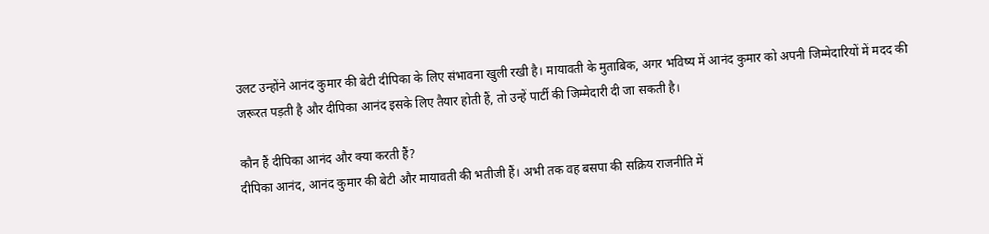उलट उन्होंने आनंद कुमार की बेटी दीपिका के लिए संभावना खुली रखी है। मायावती के मुताबिक, अगर भविष्य में आनंद कुमार को अपनी जिम्मेदारियों में मदद की जरूरत पड़ती है और दीपिका आनंद इसके लिए तैयार होती हैं, तो उन्हें पार्टी की जिम्मेदारी दी जा सकती है।

कौन हैं दीपिका आनंद और क्या करती हैं?
दीपिका आनंद, आनंद कुमार की बेटी और मायावती की भतीजी हैं। अभी तक वह बसपा की सक्रिय राजनीति में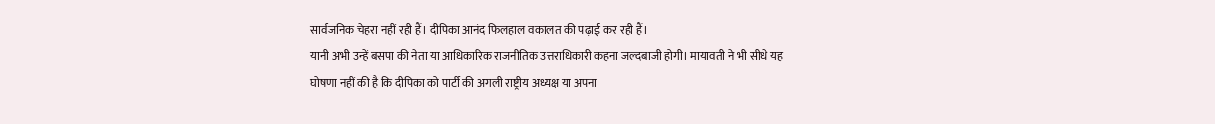सार्वजनिक चेहरा नहीं रही हैं। दीपिका आनंद फिलहाल वकालत की पढ़ाई कर रही हैं।
यानी अभी उन्हें बसपा की नेता या आधिकारिक राजनीतिक उत्तराधिकारी कहना जल्दबाजी होगी। मायावती ने भी सीधे यह घोषणा नहीं की है कि दीपिका को पार्टी की अगली राष्ट्रीय अध्यक्ष या अपना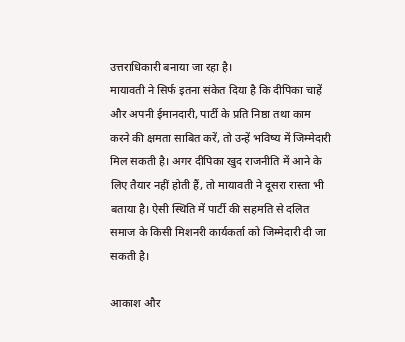उत्तराधिकारी बनाया जा रहा है।
मायावती ने सिर्फ इतना संकेत दिया है कि दीपिका चाहें और अपनी ईमानदारी, पार्टी के प्रति निष्ठा तथा काम करने की क्षमता साबित करें, तो उन्हें भविष्य में जिम्मेदारी मिल सकती है। अगर दीपिका खुद राजनीति में आने के लिए तैयार नहीं होती हैं, तो मायावती ने दूसरा रास्ता भी बताया है। ऐसी स्थिति में पार्टी की सहमति से दलित समाज के किसी मिशनरी कार्यकर्ता को जिम्मेदारी दी जा सकती है।

आकाश और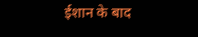ईशान के बाद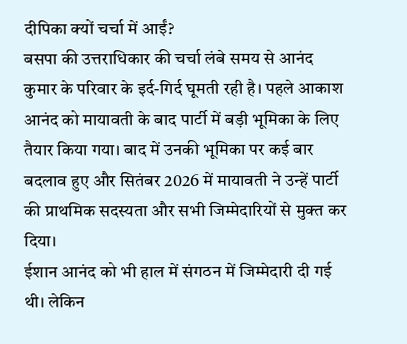दीपिका क्यों चर्चा में आईं?
बसपा की उत्तराधिकार की चर्चा लंबे समय से आनंद कुमार के परिवार के इर्द-गिर्द घूमती रही है। पहले आकाश आनंद को मायावती के बाद पार्टी में बड़ी भूमिका के लिए तैयार किया गया। बाद में उनकी भूमिका पर कई बार बदलाव हुए और सितंबर 2026 में मायावती ने उन्हें पार्टी की प्राथमिक सदस्यता और सभी जिम्मेदारियों से मुक्त कर दिया।
ईशान आनंद को भी हाल में संगठन में जिम्मेदारी दी गई थी। लेकिन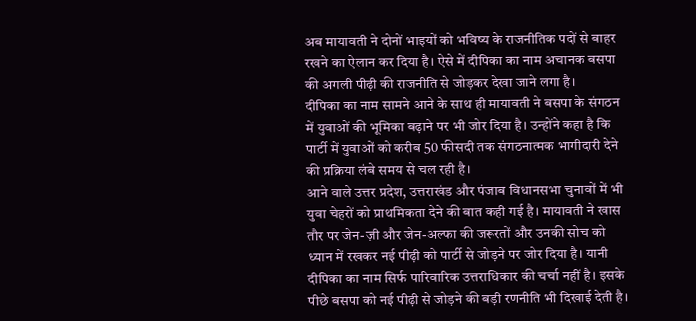अब मायावती ने दोनों भाइयों को भविष्य के राजनीतिक पदों से बाहर रखने का ऐलान कर दिया है। ऐसे में दीपिका का नाम अचानक बसपा की अगली पीढ़ी की राजनीति से जोड़कर देखा जाने लगा है।
दीपिका का नाम सामने आने के साथ ही मायावती ने बसपा के संगठन में युवाओं की भूमिका बढ़ाने पर भी जोर दिया है। उन्होंने कहा है कि पार्टी में युवाओं को करीब 50 फीसदी तक संगठनात्मक भागीदारी देने की प्रक्रिया लंबे समय से चल रही है।
आने वाले उत्तर प्रदेश, उत्तराखंड और पंजाब विधानसभा चुनावों में भी युवा चेहरों को प्राथमिकता देने की बात कही गई है। मायावती ने खास तौर पर जेन-ज़ी और जेन-अल्फा की जरूरतों और उनकी सोच को ध्यान में रखकर नई पीढ़ी को पार्टी से जोड़ने पर जोर दिया है। यानी दीपिका का नाम सिर्फ पारिवारिक उत्तराधिकार की चर्चा नहीं है। इसके पीछे बसपा को नई पीढ़ी से जोड़ने की बड़ी रणनीति भी दिखाई देती है।